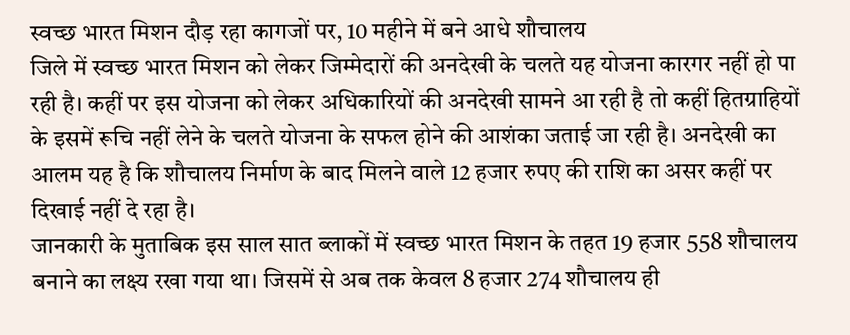स्वच्छ भारत मिशन दौड़ रहा कागजों पर, 10 महीने में बने आधे शौचालय
जिले में स्वच्छ भारत मिशन को लेकर जिम्मेदारों की अनदेखी के चलते यह योजना कारगर नहीं हो पा रही है। कहीं पर इस योजना को लेकर अधिकारियों की अनदेखी सामने आ रही है तो कहीं हितग्राहियों के इसमें रूचि नहीं लेने के चलते योजना के सफल होने की आशंका जताई जा रही है। अनदेखी का आलम यह है कि शौचालय निर्माण के बाद मिलने वाले 12 हजार रुपए की राशि का असर कहीं पर दिखाई नहीं दे रहा है।
जानकारी के मुताबिक इस साल सात ब्लाकों में स्वच्छ भारत मिशन के तहत 19 हजार 558 शौचालय बनाने का लक्ष्य रखा गया था। जिसमें से अब तक केवल 8 हजार 274 शौचालय ही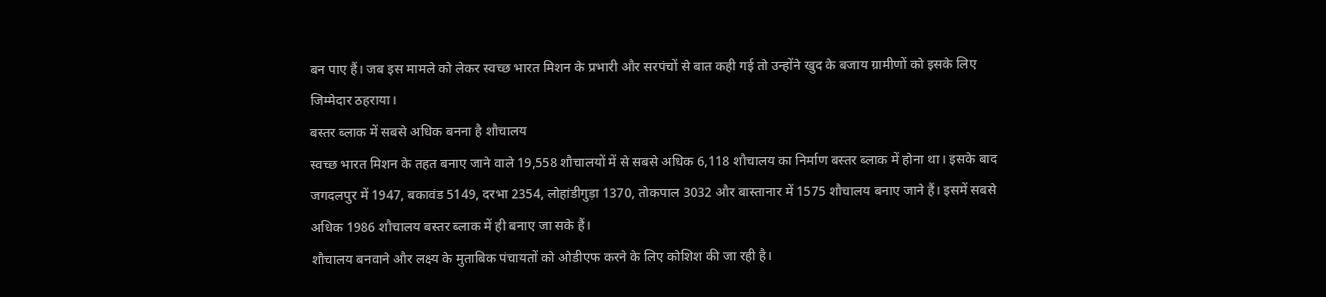बन पाए हैं। जब इस मामले को लेकर स्वच्छ भारत मिशन के प्रभारी और सरपंचों से बात कही गई तो उन्होंने खुद के बजाय ग्रामीणों को इसके लिए जिम्मेदार ठहराया।
बस्तर ब्लाक में सबसे अधिक बनना है शौचालय
स्वच्छ भारत मिशन के तहत बनाए जाने वाले 19,558 शौचालयों में से सबसे अधिक 6,118 शौचालय का निर्माण बस्तर ब्लाक में होना था। इसके बाद जगदलपुर में 1947, बकावंड 5149, दरभा 2354, लोहांडीगुड़ा 1370, तोकपाल 3032 और बास्तानार में 1575 शौचालय बनाए जाने हैं। इसमें सबसे अधिक 1986 शौचालय बस्तर ब्लाक में ही बनाए जा सके हैं।
शौचालय बनवाने और लक्ष्य के मुताबिक पंचायतों को ओडीएफ करने के लिए कोशिश की जा रही है।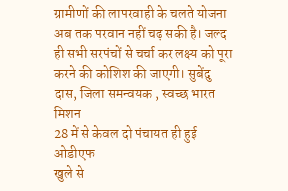ग्रामीणों की लापरवाही के चलते योजना अब तक परवान नहीं चढ़ सकी है। जल्द ही सभी सरपंचों से चर्चा कर लक्ष्य को पूरा करने की कोशिश की जाएगी। सुबेंदु दास, जिला समन्वयक , स्वच्छ भारत मिशन
28 में से केवल दो पंचायत ही हुई ओडीएफ
खुले से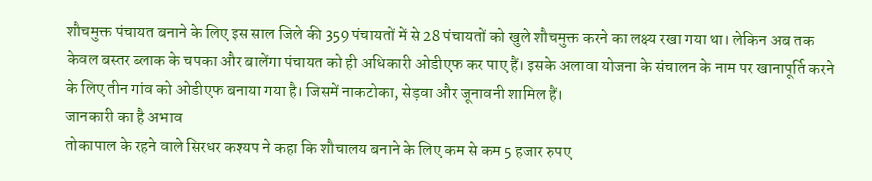शौचमुक्त पंचायत बनाने के लिए इस साल जिले की 359 पंचायतों में से 28 पंचायतों को खुले शौचमुक्त करने का लक्ष्य रखा गया था। लेकिन अब तक केवल बस्तर ब्लाक के चपका और बालेंगा पंचायत को ही अधिकारी ओडीएफ कर पाए हैं। इसके अलावा योजना के संचालन के नाम पर खानापूर्ति करने के लिए तीन गांव को ओडीएफ बनाया गया है। जिसमें नाकटोका, सेड़वा और जूनावनी शामिल हैं।
जानकारी का है अभाव
तोकापाल के रहने वाले सिरधर कश्यप ने कहा कि शौचालय बनाने के लिए कम से कम 5 हजार रुपए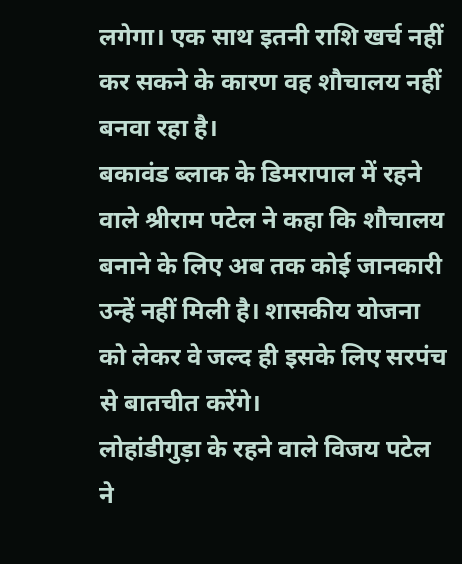लगेगा। एक साथ इतनी राशि खर्च नहीं कर सकने के कारण वह शौचालय नहीं बनवा रहा है।
बकावंड ब्लाक के डिमरापाल में रहने वाले श्रीराम पटेल ने कहा कि शौचालय बनाने के लिए अब तक कोई जानकारी उन्हें नहीं मिली है। शासकीय योजना को लेकर वे जल्द ही इसके लिए सरपंच से बातचीत करेंगे।
लोहांडीगुड़ा के रहने वाले विजय पटेल ने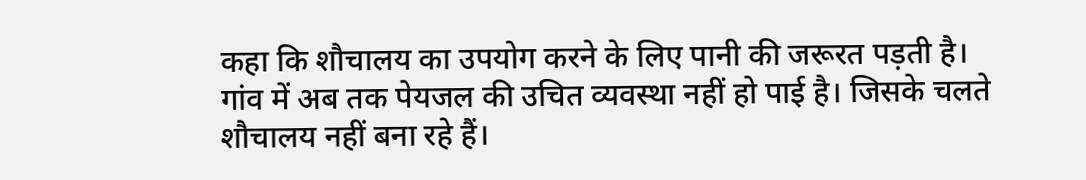कहा कि शौचालय का उपयोग करने के लिए पानी की जरूरत पड़ती है। गांव में अब तक पेयजल की उचित व्यवस्था नहीं हो पाई है। जिसके चलते शौचालय नहीं बना रहे हैं।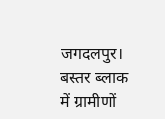जगदलपुर। बस्तर ब्लाक में ग्रामीणों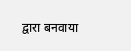द्वारा बनवाया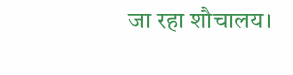जा रहा शौचालय।